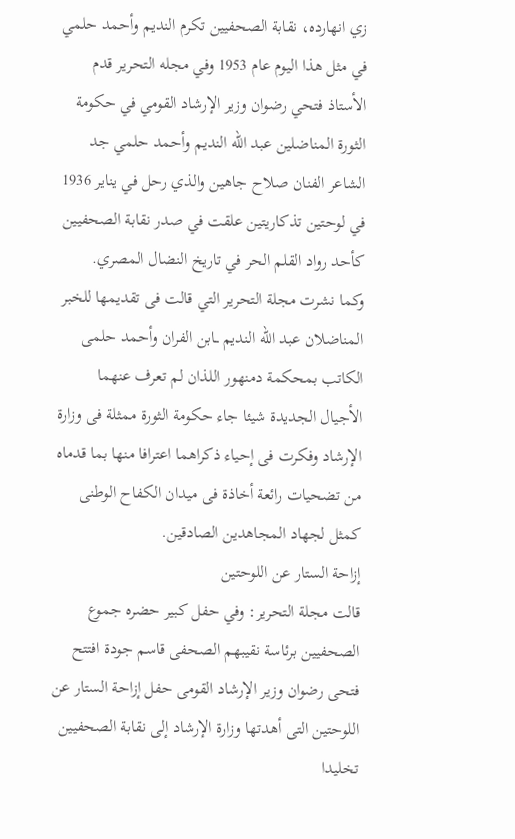زي انهارده، نقابة الصحفيين تكرم النديم وأحمد حلمي
في مثل هذا اليوم عام 1953 وفي مجله التحرير قدم الأستاذ فتحي رضوان وزير الإرشاد القومي في حكومة الثورة المناضلين عبد الله النديم وأحمد حلمي جد الشاعر الفنان صلاح جاهين والذي رحل في يناير 1936 في لوحتين تذكاريتين علقت في صدر نقابة الصحفيين كأحد رواد القلم الحر في تاريخ النضال المصري.
وكما نشرت مجلة التحرير التي قالت فى تقديمها للخبر المناضلان عبد الله النديم ــابن الفران وأحمد حلمى الكاتب بمحكمة دمنهور اللذان لم تعرف عنهما الأجيال الجديدة شيئا جاء حكومة الثورة ممثلة فى وزارة الإرشاد وفكرت فى إحياء ذكراهما اعترافا منها بما قدماه من تضحيات رائعة أخاذة فى ميدان الكفاح الوطنى كمثل لجهاد المجاهدين الصادقين.
إزاحة الستار عن اللوحتين
قالت مجلة التحرير: وفي حفل كبير حضره جموع الصحفيين برئاسة نقيبهم الصحفى قاسم جودة افتتح فتحى رضوان وزير الإرشاد القومى حفل إزاحة الستار عن اللوحتين التى أهدتها وزارة الإرشاد إلى نقابة الصحفيين تخليدا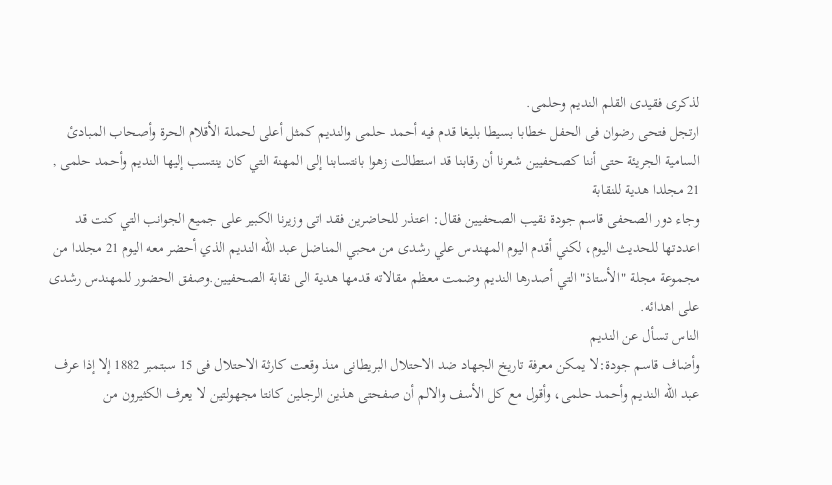لذكرى فقيدى القلم النديم وحلمى.
ارتجل فتحى رضوان فى الحفل خطابا بسيطا بليغا قدم فيه أحمد حلمى والنديم كمثل أعلى لحملة الأقلام الحرة وأصحاب المبادئ السامية الجريئة حتى أننا كصحفيين شعرنا أن رقابنا قد استطالت زهوا بانتسابنا إلى المهنة التي كان ينتسب إليها النديم وأحمد حلمى ,
21 مجلدا هدية للنقابة
وجاء دور الصحفى قاسم جودة نقيب الصحفيين فقال: اعتذر للحاضرين فقد اتى وزيرنا الكبير على جميع الجوانب التي كنت قد اعددتها للحديث اليوم، لكني أقدم اليوم المهندس علي رشدى من محبي المناضل عبد الله النديم الذي أحضر معه اليوم 21 مجلدا من مجموعة مجلة "الأستاذ" التي أصدرها النديم وضمت معظم مقالاته قدمها هدية الى نقابة الصحفيين.وصفق الحضور للمهندس رشدى على اهدائه.
الناس تسأل عن النديم
وأضاف قاسم جودة:لا يمكن معرفة تاريخ الجهاد ضد الاحتلال البريطانى منذ وقعت كارثة الاحتلال فى 15 سبتمبر 1882 إلا إذا عرف عبد الله النديم وأحمد حلمى، وأقول مع كل الأسف والالم أن صفحتى هذين الرجلين كانتا مجهولتين لا يعرف الكثيرون من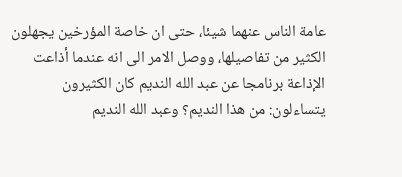عامة الناس عنهما شيئا، حتى ان خاصة المؤرخين يجهلون الكثير من تفاصيلها، ووصل الامر الى انه عندما أذاعت الإذاعة برنامجا عن عبد الله النديم كان الكثيرون يتساءلون: من هذا النديم؟ وعبد الله النديم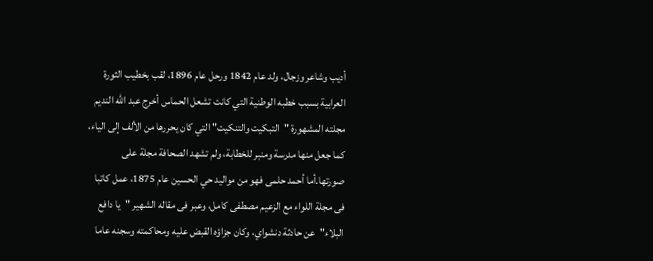أديب وشاعر وزجال، ولد عام 1842 ورحل عام 1896، لقب بخطيب الثورة العرابية بسبب خطبه الوطنية التي كانت تشعل الحماس أخرج عبد الله النديم مجلته المشهورة "التبكيت والتنكيت" التي كان يحررها من الألف إلى الياء، كما جعل منها مدرسة ومنبر للخطابة، ولم تشهد الصحافة مجلة على صورتها.أما أحمد حلمى فهو من مواليد حي الحسين عام 1875، عمل كاتبا فى مجلة اللواء مع الزعيم مصطفى كامل، وعبر فى مقاله الشهير "يا دافع البلاء"عن حادثة دنشواي، وكان جزاؤه القبض عليه ومحاكمته وسجنه عاما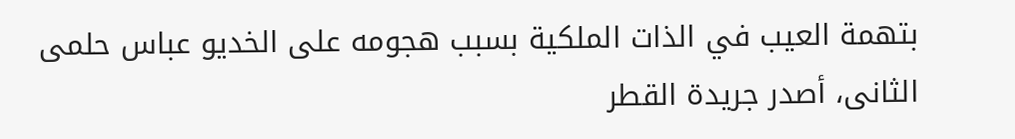بتهمة العيب في الذات الملكية بسبب هجومه على الخديو عباس حلمى الثانى، أصدر جريدة القطر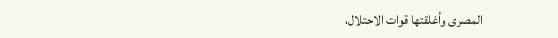المصرى وأغلقتها قوات الاحتلال،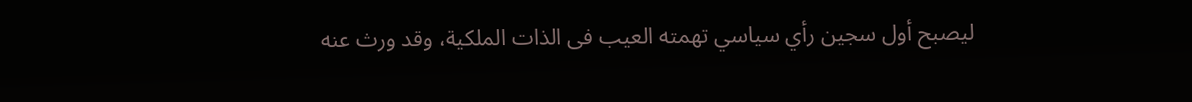ليصبح أول سجين رأي سياسي تهمته العيب فى الذات الملكية، وقد ورث عنه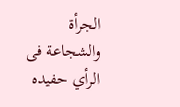الجرأة والشجاعة فى الرأي حفيده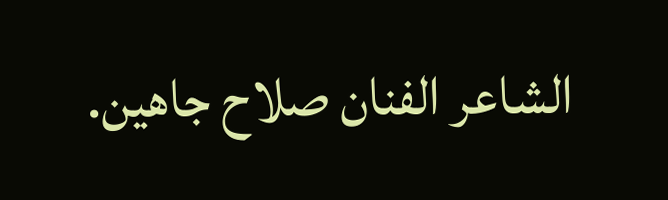الشاعر الفنان صلاح جاهين.